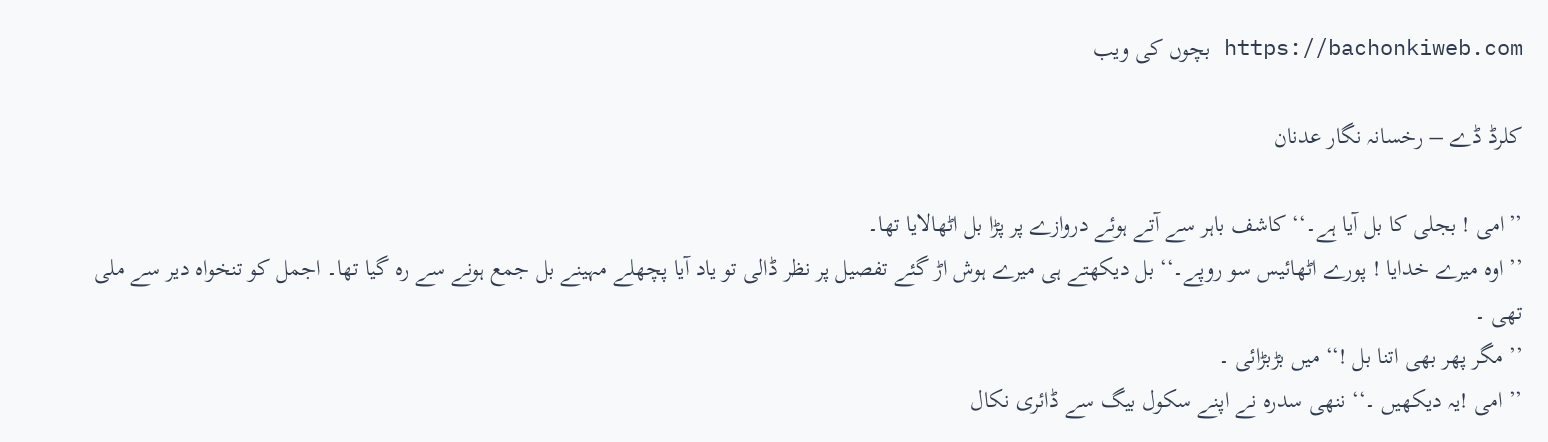https://bachonkiweb.com بچوں کی ویب

کلرڈ ڈے – رخسانہ نگار عدنان

’’امی ! بجلی کا بل آیا ہے۔‘‘ کاشف باہر سے آتے ہوئے دروازے پر پڑا بل اٹھالایا تھا۔
’’ اوہ میرے خدایا ! پورے اٹھائیس سو روپے۔‘‘ بل دیکھتے ہی میرے ہوش اڑ گئے تفصیل پر نظر ڈالی تو یاد آیا پچھلے مہینے بل جمع ہونے سے رہ گیا تھا۔ اجمل کو تنخواہ دیر سے ملی تھی ۔
’’ مگر پھر بھی اتنا بل !‘‘ میں بڑبڑائی ۔
’’ امی !یہ دیکھیں ۔‘‘ ننھی سدرہ نے اپنے سکول بیگ سے ڈائری نکال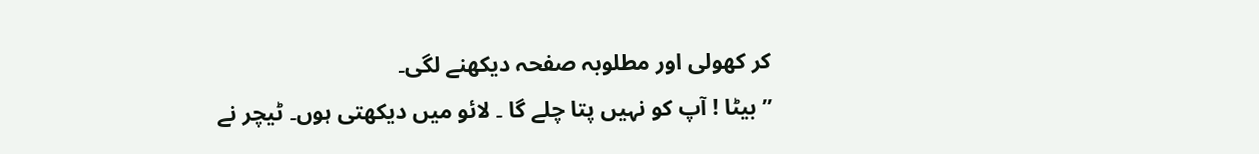کر کھولی اور مطلوبہ صفحہ دیکھنے لگی۔
’’ بیٹا ! آپ کو نہیں پتا چلے گا ۔ لائو میں دیکھتی ہوں۔ ٹیچر نے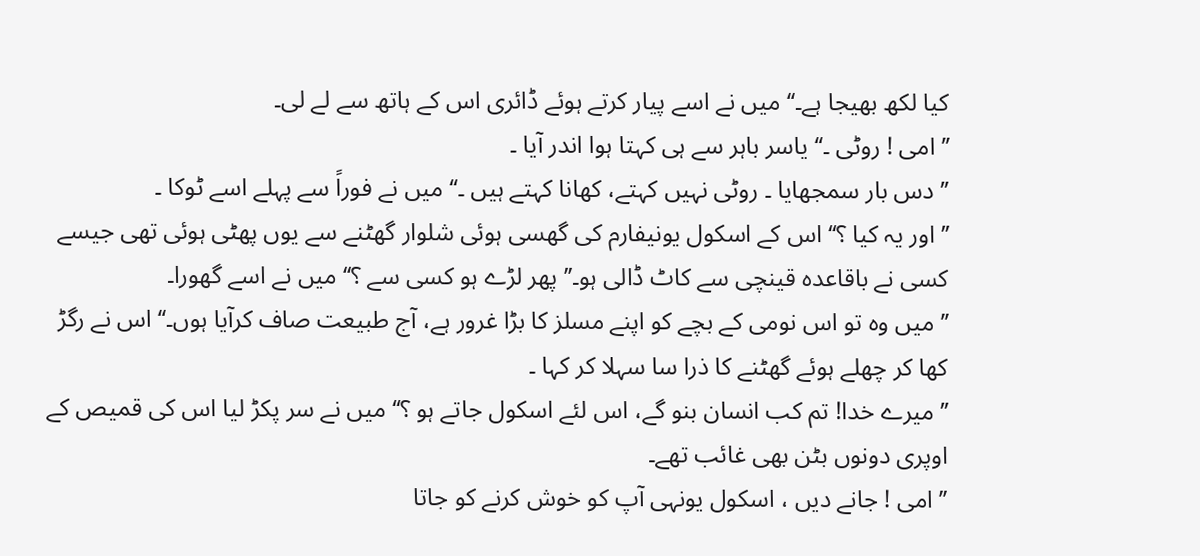کیا لکھ بھیجا ہے۔‘‘ میں نے اسے پیار کرتے ہوئے ڈائری اس کے ہاتھ سے لے لی۔
’’ امی ! روٹی ۔‘‘ یاسر باہر سے ہی کہتا ہوا اندر آیا ۔
’’ دس بار سمجھایا ۔ روٹی نہیں کہتے، کھانا کہتے ہیں ۔‘‘ میں نے فوراً سے پہلے اسے ٹوکا ۔
’’ اور یہ کیا ؟‘‘ اس کے اسکول یونیفارم کی گھسی ہوئی شلوار گھٹنے سے یوں پھٹی ہوئی تھی جیسے کسی نے باقاعدہ قینچی سے کاٹ ڈالی ہو۔’’ پھر لڑے ہو کسی سے ؟‘‘ میں نے اسے گھورا۔
’’ میں وہ تو اس نومی کے بچے کو اپنے مسلز کا بڑا غرور ہے، آج طبیعت صاف کرآیا ہوں۔‘‘ اس نے رگڑ کھا کر چھلے ہوئے گھٹنے کا ذرا سا سہلا کر کہا ۔
’’ میرے خدا! تم کب انسان بنو گے، اس لئے اسکول جاتے ہو ؟‘‘ میں نے سر پکڑ لیا اس کی قمیص کے اوپری دونوں بٹن بھی غائب تھے۔
’’ امی ! جانے دیں ، اسکول یونہی آپ کو خوش کرنے کو جاتا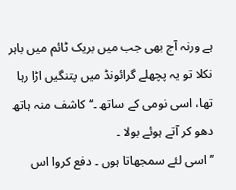ہے ورنہ آج بھی جب میں بریک ٹائم میں باہر نکلا تو یہ پچھلے گرائونڈ میں پتنگیں اڑا رہا تھا، اسی نومی کے ساتھ ۔‘‘ کاشف منہ ہاتھ دھو کر آتے ہوئے بولا ۔
’’ اسی لئے سمجھاتا ہوں ۔ دفع کروا اس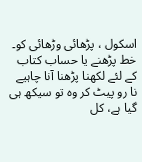اسکول ، پڑھائی وڑھائی کو۔ خط پڑھنے یا حساب کتاب کے لئے لکھنا پڑھنا آنا چاہیے نا رو پیٹ کر وہ تو سیکھ ہی گیا ہے، کل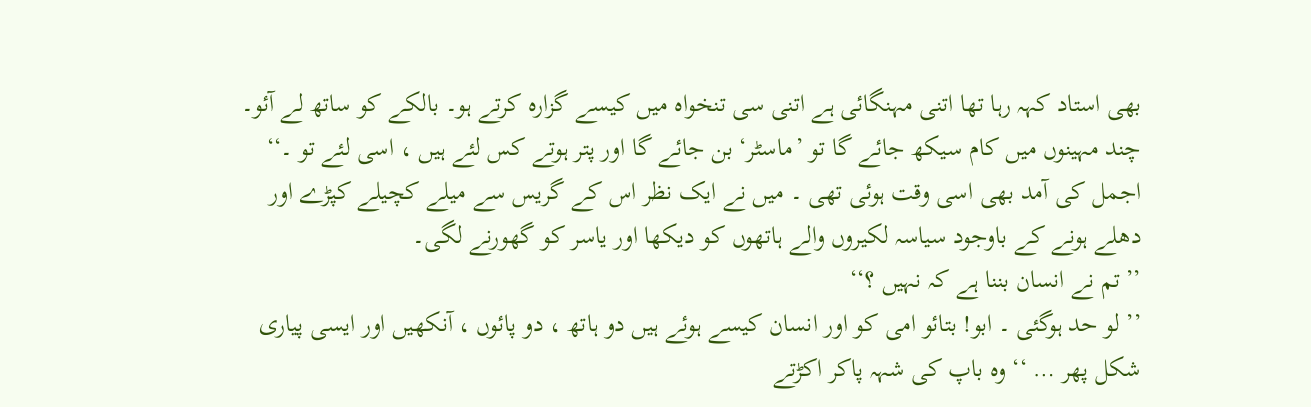بھی استاد کہہ رہا تھا اتنی مہنگائی ہے اتنی سی تنخواہ میں کیسے گزارہ کرتے ہو۔ بالکے کو ساتھ لے آئو۔ چند مہینوں میں کام سیکھ جائے گا تو ’ماسٹر‘ بن جائے گا اور پتر ہوتے کس لئے ہیں ، اسی لئے تو ۔‘‘ اجمل کی آمد بھی اسی وقت ہوئی تھی ۔ میں نے ایک نظر اس کے گریس سے میلے کچیلے کپڑے اور دھلے ہونے کے باوجود سیاسہ لکیروں والے ہاتھوں کو دیکھا اور یاسر کو گھورنے لگی۔
’’ تم نے انسان بننا ہے کہ نہیں ؟‘‘
’’ لو حد ہوگئی ۔ ابو! بتائو امی کو اور انسان کیسے ہوئے ہیں دو ہاتھ ، دو پائوں ، آنکھیں اور ایسی پیاری شکل پھر … ‘‘ وہ باپ کی شہہ پاکر اکڑتے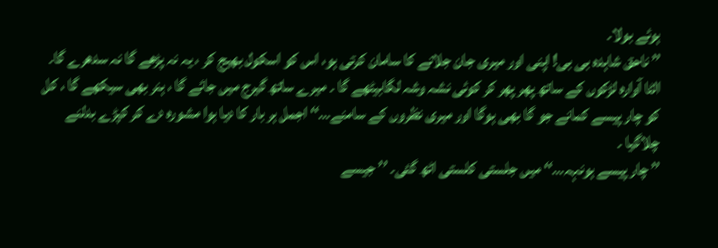ہوئے بولا۔
’’ ناحق شاہدہ بی بی! اپنی اور میری جان جلانے کا سامان کرتی ہو، اس کو اسکول بھیج کر ، یہ نہ پڑھے گا نہ سدھرے گا۔ الٹا آوارہ لڑکوں کے ساتھ پھر پھر کر کوئی نشہ وشہ لگابیٹھے گا ۔ میرے ساتھ گیرج میں جائے گا ، ہنر بھی سیکھے گا ، کل کو چار پیسے کمانے جو گا بھی ہوگا اور میری نظروں کے سامنے…‘‘ اجمل ہر بار کا دیا ہوا مشورہ دے کر کپڑے بدلنے چلاگیا ۔
’’ چار پیسے ہونہہ…‘‘ میں جلستی کلستی اٹھ گئی۔ ’’ جیسے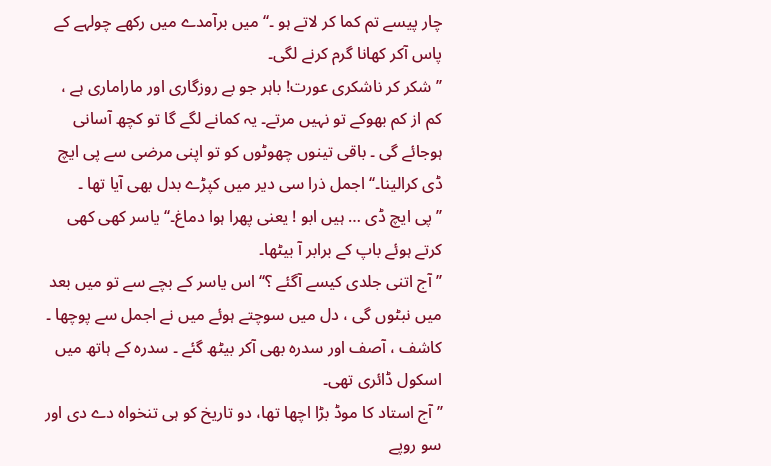چار پیسے تم کما کر لاتے ہو ۔‘‘ میں برآمدے میں رکھے چولہے کے پاس آکر کھانا گرم کرنے لگی۔
’’ شکر کر ناشکری عورت! باہر جو بے روزگاری اور ماراماری ہے ، کم از کم بھوکے تو نہیں مرتے۔ یہ کمانے لگے گا تو کچھ آسانی ہوجائے گی ۔ باقی تینوں چھوٹوں کو تو اپنی مرضی سے پی ایچ ڈی کرالینا۔‘‘ اجمل ذرا سی دیر میں کپڑے بدل بھی آیا تھا ۔
’’ پی ایچ ڈی … ہیں ابو ! یعنی پھرا ہوا دماغ۔‘‘ یاسر کھی کھی کرتے ہوئے باپ کے برابر آ بیٹھا۔
’’ آج اتنی جلدی کیسے آگئے ؟‘‘ اس یاسر کے بچے سے تو میں بعد میں نبٹوں گی ، دل میں سوچتے ہوئے میں نے اجمل سے پوچھا ۔
کاشف ، آصف اور سدرہ بھی آکر بیٹھ گئے ۔ سدرہ کے ہاتھ میں اسکول ڈائری تھی۔
’’ آج استاد کا موڈ بڑا اچھا تھا، دو تاریخ کو ہی تنخواہ دے دی اور سو روپے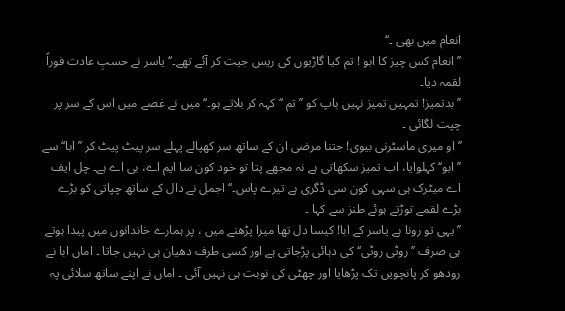انعام میں بھی ۔‘‘
’’ انعام کس چیز کا ابو ! تم کیا گاڑیوں کی ریس جیت کر آئے تھے۔‘‘ یاسر نے حسبِ عادت فوراً لقمہ دیا۔
’’ بدتمیز! تمہیں تمیز نہیں باپ کو ’’ تم ‘‘ کہہ کر بلاتے ہو۔‘‘ میں نے غصے میں اس کے سر پر چپت لگائی ۔
’’ او میری ماسٹرنی بیوی! جتنا مرضی ان کے ساتھ سر کھپالے پہلے سر پیٹ پیٹ کر ’’ابا‘‘ سے ’’ابو‘‘ کہلوایا، اب تمیز سکھاتی ہے نہ مجھے پتا تو خود کون سا ایم اے، بی اے ہے۔ چل ایف اے میٹرک ہی سہی کون سی ڈگری ہے تیرے پاس۔‘‘ اجمل نے دال کے ساتھ چپاتی کو بڑے بڑے لقمے توڑتے ہوئے طنز سے کہا ۔
’’ یہی تو رونا ہے یاسر کے ابا! کیسا دل تھا میرا پڑھنے میں ، پر ہمارے خاندانوں میں پیدا ہوتے ہی صرف ’’روٹی روٹی‘‘ کی دہائی پڑجاتی ہے اور کسی طرف دھیان ہی نہیں جاتا ۔ اماں ابا نے رودھو کر پانچویں تک پڑھایا اور چھٹی کی نوبت ہی نہیں آئی ۔ اماں نے اپنے ساتھ سلائی پہ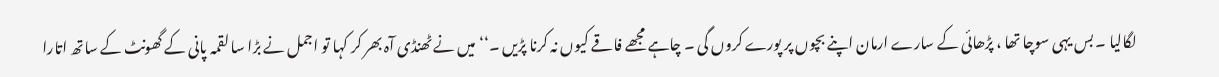لگالیا ۔ بس یہی سوچا تھا ، پڑھائی کے سارے ارمان اپنے بچوں پر پورے کروں گی ۔ چاہے مجھے فاقے کیوں نہ کرنا پڑیں ۔‘‘ میں نے ٹھنڈی آہ بھر کر کہا تو اجمل نے بڑا سا لقمہ پانی کے گھونٹ کے ساتھ اتارا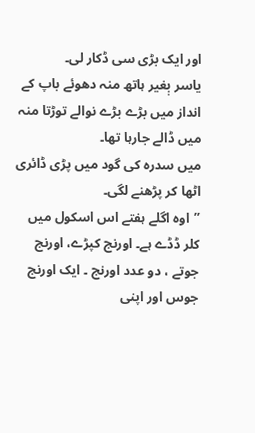اور ایک بڑی سی ڈکار لی۔
یاسر بٖغیر ہاتھ منہ دھوئے باپ کے انداز میں بڑے بڑے نوالے توڑتا منہ میں ڈالے جارہا تھا۔
میں سدرہ کی گود میں پڑی ڈائری اٹھا کر پڑھنے لگی۔
’’اوہ اگلے ہفتے اس اسکول میں کلر ڈڈے ہے۔ اورنج کپڑے، اورنج جوتے ، دو عدد اورنج ۔ ایک اورنج جوس اور اپنی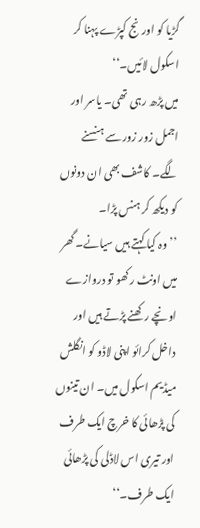گڑیا کو اورنج کپڑے پہنا کر اسکول لائیں۔‘‘
میں پڑھ رہی تھی۔ یاسر اور اجمل زور زور سے ہنسنے لگے۔ کاشف بھی ان دونوں کو دیکھ کر ہنس پڑا۔
’’ وہ کیا کہتے ہیں سیانے۔ گھر میں اونٹ رکھو تو دروازے اونچے رکھنے پڑتے ہیں اور داخل کرائو اپنی لاڈو کو انگلش میڈیم اسکول میں۔ ان تینوں کی پڑھائی کا خرچ ایک طرف اور تیری اس لاڈلی کی پڑھائی ایک طرف۔‘‘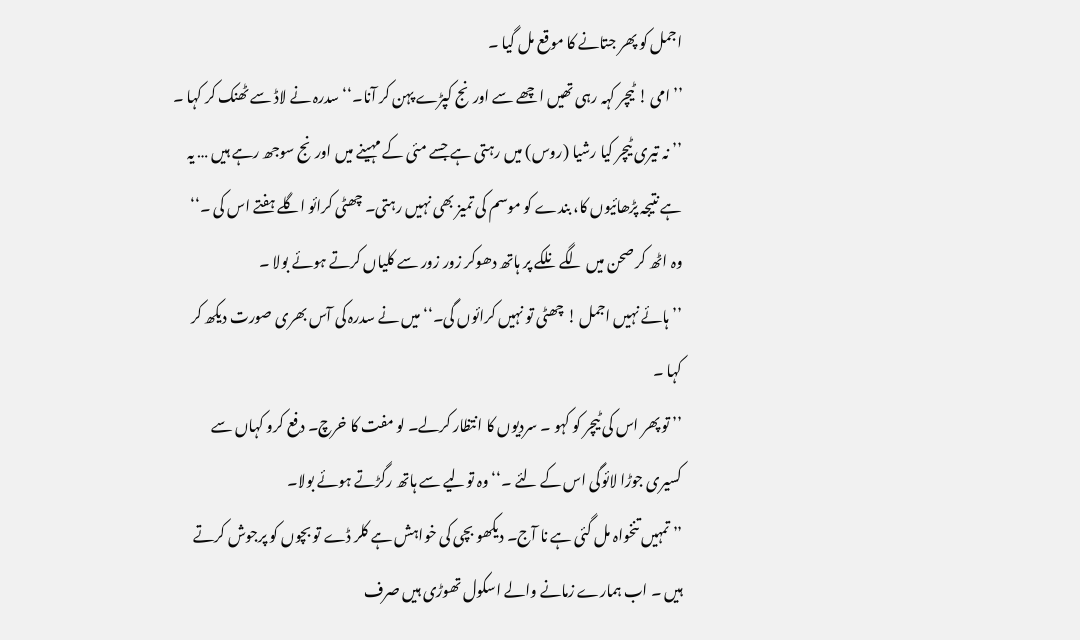اجمل کو پھر جتانے کا موقع مل گیا ۔
’’امی ! ٹیچر کہہ رہی تھیں اچھے سے اورنج کپڑے پہن کر آنا۔‘‘ سدرہ نے لاڈ سے ٹھنک کر کہا ۔
’’ نہ تیری ٹیچر کیا رشیا (روس) میں رہتی ہے جسے مئی کے مہینے میں اورنج سوجھ رہے ہیں … یہ ہے نتیجہ پڑھائیوں کا، بندے کو موسم کی تمیز بھی نہیں رہتی۔ چھٹی کرائو اگلے ہفتے اس کی ۔‘‘ وہ اٹھ کر صحن میں لگے نلکے پر ہاتھ دھوکر زور زور سے کلیاں کرتے ہوئے بولا ۔
’’ ہائے نہیں اجمل ! چھٹی تو نہیں کرائوں گی۔‘‘ میں نے سدرہ کی آس بھری صورت دیکھ کر کہا ۔
’’ تو پھر اس کی ٹیچر کو کہو ۔ سردیوں کا انتظار کرلے۔ لو مفت کا خرچ۔ دفع کرو کہاں سے کسیری جوڑا لائوگی اس کے لئے ۔‘‘ وہ تولیے سے ہاتھ رگڑتے ہوئے بولا۔
’’ تمہیں تنخواہ مل گئی ہے نا آج۔ دیکھو بچی کی خواہش ہے کلر ڈے تو بچوں کو پرجوش کرتے ہیں ۔ اب ہمارے زمانے والے اسکول تھوڑی ہیں صرف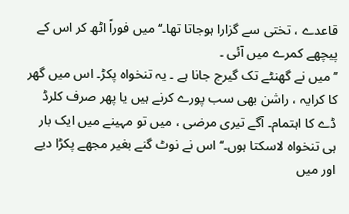قاعدے ، تختی سے گزارا ہوجاتا تھا۔‘‘ میں فوراً اٹھ کر اس کے پیچھے کمرے میں آئی ۔
’’ میں نے گھنٹے تک گیرج جانا ہے ۔ یہ تنخواہ پکڑ۔ اس میں گھر کا کرایہ ، راشن بھی سب پورے کرنے ہیں یا پھر صرف کلرڈ ڈے کا اہتمام۔ آگے تیری مرضی ، میں تو مہینے میں ایک بار ہی تنخواہ لاسکتا ہوں۔‘‘ اس نے نوٹ گنے بغیر مجھے پکڑا دیے اور میں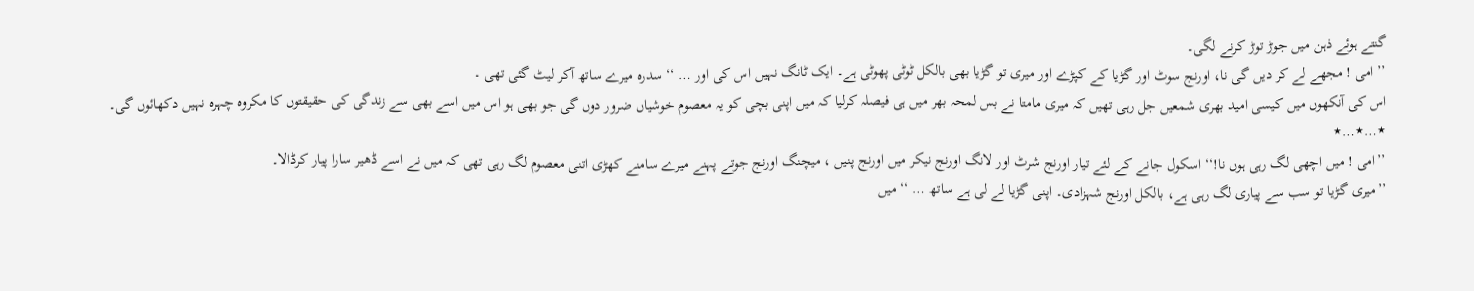گنتے ہوئے ذہن میں جوڑ توڑ کرنے لگی۔
’’ امی ! مجھے لے کر دیں گی نا، اورنج سوٹ اور گڑیا کے کپڑے اور میری تو گڑیا بھی بالکل ٹوٹی پھوٹی ہے۔ ایک ٹانگ نہیں اس کی اور … ‘‘ سدرہ میرے ساتھ آکر لیٹ گئی تھی ۔
اس کی آنکھوں میں کیسی امید بھری شمعیں جل رہی تھیں کہ میری مامتا نے بس لمحہ بھر میں ہی فیصلہ کرلیا کہ میں اپنی بچی کو یہ معصوم خوشیاں ضرور دوں گی جو بھی ہو اس میں اسے بھی سے زندگی کی حقیقتوں کا مکروہ چہرہ نہیں دکھائوں گی۔
٭…٭…٭
’’امی ! میں اچھی لگ رہی ہوں نا!‘‘ اسکول جانے کے لئے تیار اورنج شرٹ اور لانگ اورنج نیکر میں اورنج پنیں ، میچنگ اورنج جوتے پہنے میرے سامنے کھڑی اتنی معصوم لگ رہی تھی کہ میں نے اسے ڈھیر سارا پیار کرڈالا۔
’’میری گڑیا تو سب سے پیاری لگ رہی ہے، بالکل اورنج شہزادی۔ اپنی گڑیا لے لی ہے ساتھ … ‘‘ میں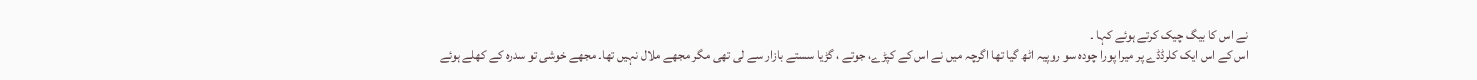نے اس کا بیگ چیک کرتے ہوئے کہا ۔
اس کے اس ایک کلرڈڈے پر میرا پورا چودہ سو روپیہ اٹھ گیا تھا اگرچہ میں نے اس کے کپڑے، جوتے ، گڑیا سستے بازار سے لی تھی مگر مجھے ملال نہیں تھا۔ مجھے خوشی تو سدرہ کے کھلے ہوئے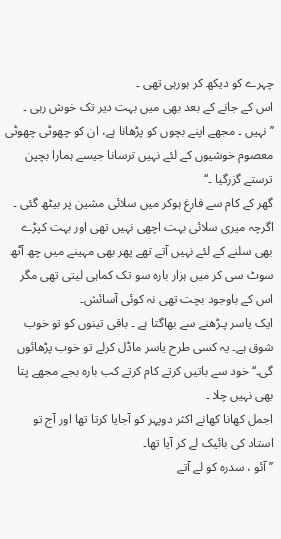چہرے کو دیکھ کر ہورہی تھی ۔
اس کے جانے کے بعد بھی میں بہت دیر تک خوش رہی ۔
’’نہیں ۔ مجھے اپنے بچوں کو پڑھانا ہے، ان کو چھوٹی چھوٹی معصوم خوشیوں کے لئے نہیں ترسانا جیسے ہمارا بچپن ترستے گزرگیا ۔‘‘
گھر کے کام سے فارغ ہوکر میں سلائی مشین پر بیٹھ گئی ۔ اگرچہ میری سلائی بہت اچھی نہیں تھی اور بہت کپڑے بھی سلنے کے لئے نہیں آتے تھے پھر بھی مہینے میں چھ آٹھ سوٹ سی کر میں ہزار بارہ سو تک کماہی لیتی تھی مگر اس کے باوجود بچت تھی نہ کوئی آسائش۔
ایک یاسر پـڑھنے سے بھاگتا ہے ۔ باقی تینوں کو تو خوب شوق ہے۔ یہ کسی طرح یاسر ماڈل کرلے تو خوب پڑھائوں گی۔‘‘ خود سے باتیں کرتے کام کرتے کب بارہ بجے مجھے پتا بھی نہیں چلا ۔
اجمل کھانا کھانے اکثر دوپہر کو آجایا کرتا تھا اور آج تو استاد کی بائیک لے کر آیا تھا۔
’’ آئو ، سدرہ کو لے آتے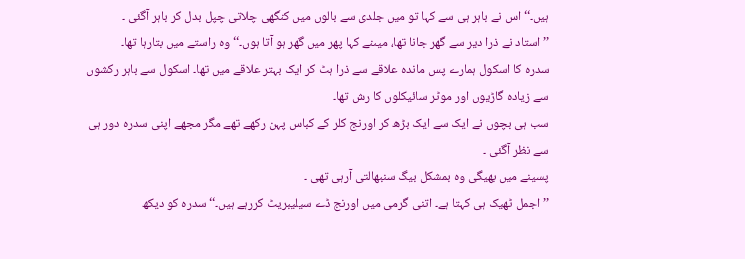ہیں۔‘‘ اس نے باہر ہی سے کہا تو میں جلدی سے بالوں میں کنگھی چلاتی چپل بدل کر باہر آگئی ۔
’’ استاد نے ذرا دیر سے گھر جانا تھا، میںنے کہا پھر میں گھر ہو آتا ہوں۔‘‘ وہ راستے میں بتارہا تھا۔
سدرہ کا اسکول ہمارے پس ماندہ علاقے سے ذرا ہٹ کر ایک بہتر علاقے میں تھا۔ اسکول سے باہر رکشوں سے زیادہ گاڑیوں اور موٹر سائیکلوں کا رش تھا۔
سب ہی بچوں نے ایک سے ایک بڑھ کر اورنج کلر کے کباس پہن رکھے تھے مگر مجھے اپنی سدرہ دور ہی سے نظر آگئی ۔
پسینے میں بھیگی وہ بمشکل بیگ سنبھالتی آرہی تھی ۔
’’ اجمل ٹھیک ہی کہتا ہے۔ اتنی گرمی میں اورنج ڈے سیلیبریٹ کررہے ہیں۔‘‘ سدرہ کو دیکھ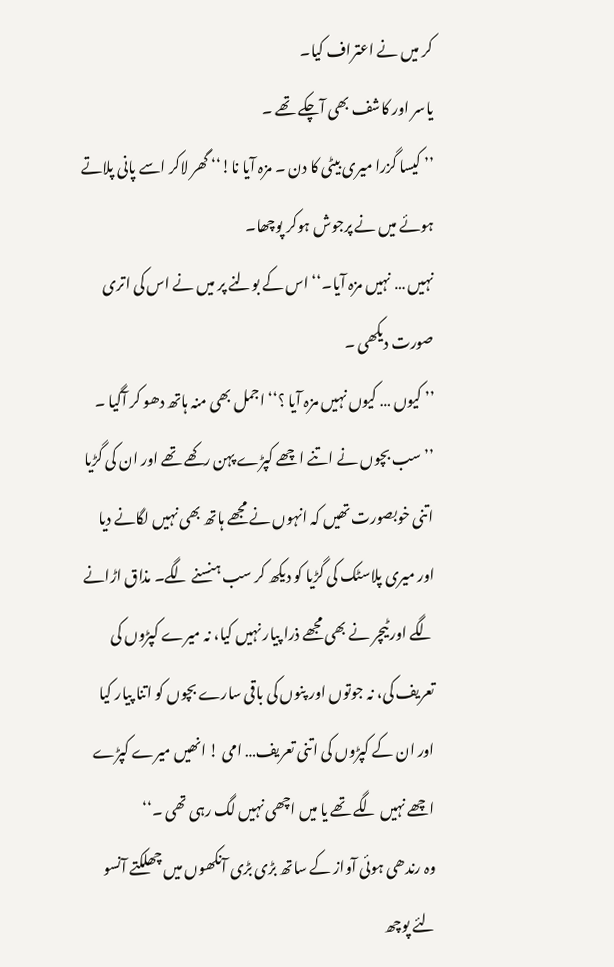کر میں نے اعتراف کیا۔
یاسر اور کاشف بھی آچکے تھے ۔
’’ کیسا گزرا میری بیٹی کا دن ۔ مزہ آیا نا!‘‘ گھر لاکر اسے پانی پلاتے ہوئے میں نے پرجوش ہوکر پوچھا۔
نہیں … نہیں مزہ آیا۔‘‘ اس کے بولنے پر میں نے اس کی اتری صورت دیکھی ۔
’’ کیوں … کیوں نہیں مزہ آیا ؟‘‘ اجمل بھی منہ ہاتھ دھو کر آگیا ۔
’’ سب بچوں نے اتنے اچھے کپڑے پہن رکھے تھے اور ان کی گڑیا اتنی خوبصورت تھیں کہ انہوں نے مجھے ہاتھ بھی نہیں لگانے دیا اور میری پلاسٹک کی گڑیا کو دیکھ کر سب ہنسنے لگے۔ مذاق اڑانے لگے اور ٹیچر نے بھی مجھے ذرا پیار نہیں کیا، نہ میرے کپڑوں کی تعریف کی، نہ جوتوں اور پنوں کی باقی سارے بچوں کو اتنا پیار کیا اور ان کے کپڑوں کی اتنی تعریف… امی ! انھیں میرے کپڑے اچھے نہیں لگے تھے یا میں اچھی نہیں لگ رہی تھی ۔‘‘
وہ رندھی ہوئی آواز کے ساتھ بڑی بڑی آنکھوں میں چھلکتے آنسو لئے پوچھ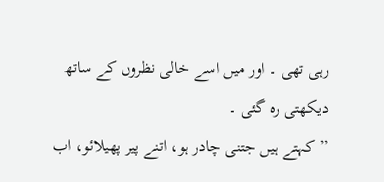رہی تھی ۔ اور میں اسے خالی نظروں کے ساتھ دیکھتی رہ گئی ۔
’’ کہتے ہیں جتنی چادر ہو، اتنے پیر پھیلائو، اب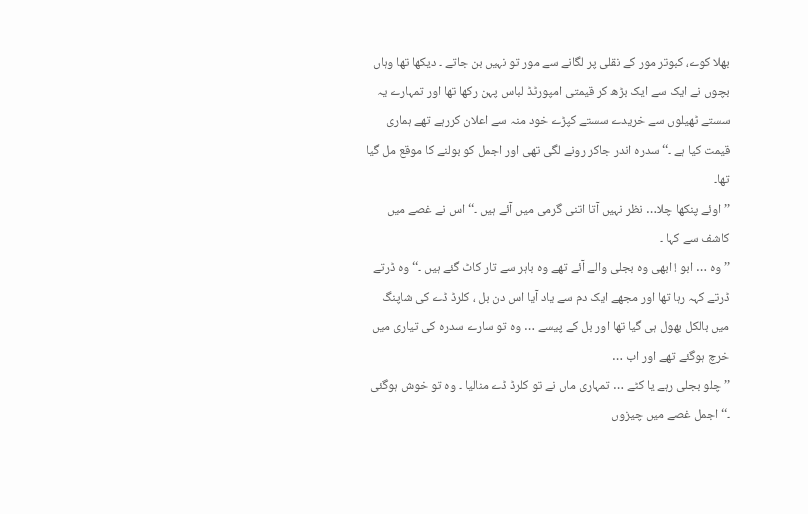بھلا کوے، کبوتر مور کے نقلی پر لگانے سے مور تو نہیں بن جاتے ۔ دیکھا تھا وہاں بچوں نے ایک سے ایک بڑھ کر قیمتی امپورٹڈ لباس پہن رکھا تھا اور تمہارے یہ سستے ٹھیلوں سے خریدے سستے کپڑے خود منہ سے اعلان کررہے تھے ہماری قیمت کیا ہے ۔‘‘ سدرہ اندر جاکر رونے لگی تھی اور اجمل کو بولنے کا موقع مل گیا تھا۔
’’ اوئے پنکھا چلا… نظر نہیں آتا اتنی گرمی میں آئے ہیں ۔‘‘ اس نے غصے میں کاشف سے کہا ۔
’’ وہ … ابو ! ابھی وہ بجلی والے آئے تھے وہ باہر سے تار کاٹ گئے ہیں ۔‘‘ وہ ڈرتے ڈرتے کہہ رہا تھا اور مجھے ایک دم سے یاد آیا اس دن بل ، کلرڈ ڈے کی شاپنگ میں بالکل بھول ہی گیا تھا اور بل کے پیسے … وہ تو سارے سدرہ کی تیاری میں خرچ ہوگئے تھے اور اب …
’’ چلو بجلی رہے یا کٹے … تمہاری ماں نے تو کلرڈ ڈے منالیا ۔ وہ تو خوش ہوگئی ۔‘‘ اجمل غصے میں چیزوں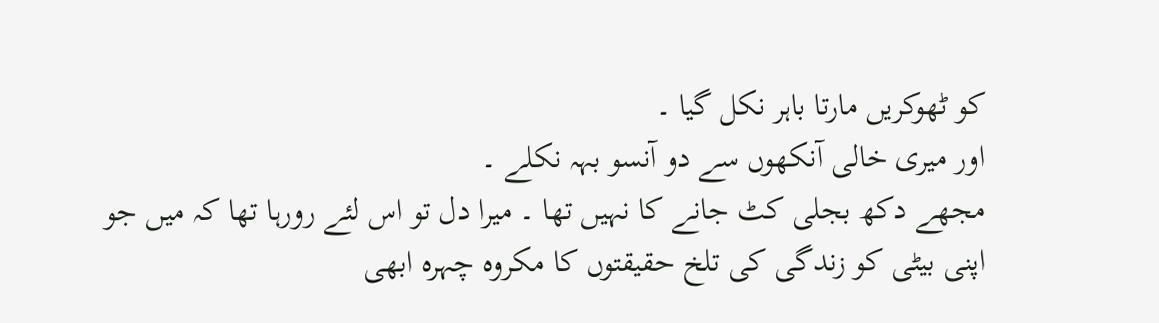کو ٹھوکریں مارتا باہر نکل گیا ۔
اور میری خالی آنکھوں سے دو آنسو بہہ نکلے ۔
مجھے دکھ بجلی کٹ جانے کا نہیں تھا ۔ میرا دل تو اس لئے رورہا تھا کہ میں جو اپنی بیٹی کو زندگی کی تلخ حقیقتوں کا مکروہ چہرہ ابھی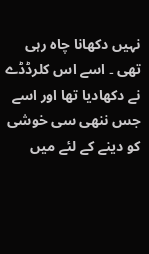نہیں دکھانا چاہ رہی تھی ۔ اسے اس کلرڈڈے نے دکھادیا تھا اور اسے جس ننھی سی خوشی کو دینے کے لئے میں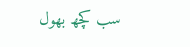سب کچھ بھول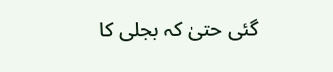گئی حتیٰ کہ بجلی کا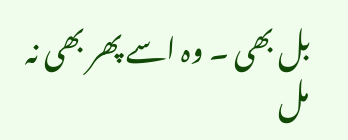بل بھی ۔ وہ اسے پھر بھی نہ مل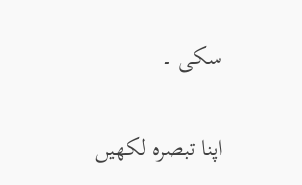سکی ۔

اپنا تبصرہ لکھیں